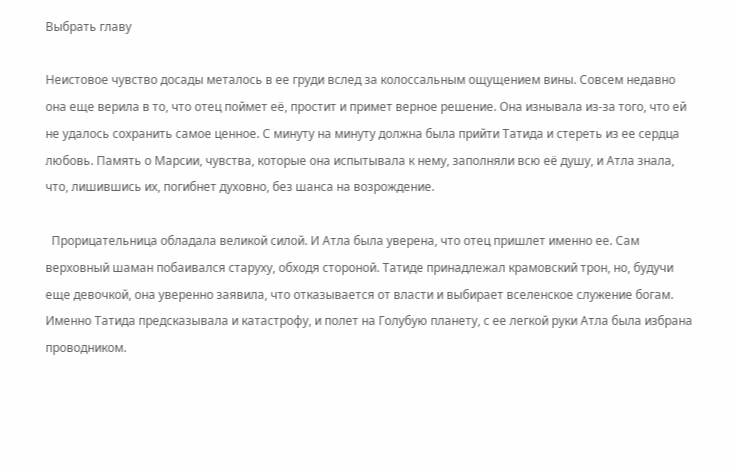Выбрать главу

Неистовое чувство досады металось в ее груди вслед за колоссальным ощущением вины. Совсем недавно она еще верила в то, что отец поймет её, простит и примет верное решение. Она изнывала из-за того, что ей не удалось сохранить самое ценное. С минуту на минуту должна была прийти Татида и стереть из ее сердца любовь. Память о Марсии, чувства, которые она испытывала к нему, заполняли всю её душу, и Атла знала, что, лишившись их, погибнет духовно, без шанса на возрождение.

  Прорицательница обладала великой силой. И Атла была уверена, что отец пришлет именно ее. Сам верховный шаман побаивался старуху, обходя стороной. Татиде принадлежал крамовский трон, но, будучи еще девочкой, она уверенно заявила, что отказывается от власти и выбирает вселенское служение богам.  Именно Татида предсказывала и катастрофу, и полет на Голубую планету, с ее легкой руки Атла была избрана проводником.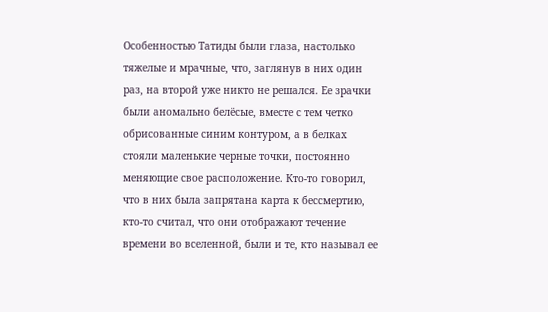Особенностью Татиды были глаза, настолько тяжелые и мрачные, что, заглянув в них один раз, на второй уже никто не решался. Ее зрачки были аномально белёсые, вместе с тем четко обрисованные синим контуром, а в белках стояли маленькие черные точки, постоянно меняющие свое расположение. Кто-то говорил, что в них была запрятана карта к бессмертию, кто-то считал, что они отображают течение времени во вселенной, были и те, кто называл ее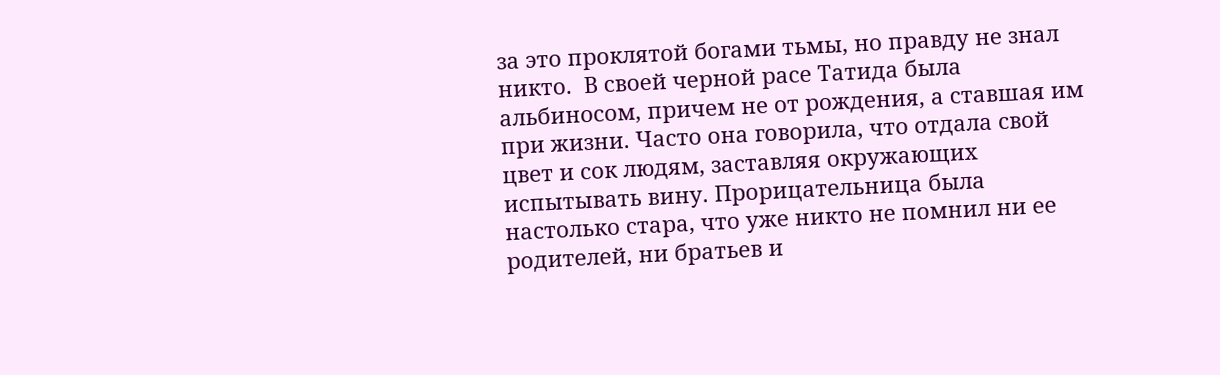за это проклятой богами тьмы, но правду не знал никто.  В своей черной расе Татида была альбиносом, причем не от рождения, а ставшая им при жизни. Часто она говорила, что отдала свой цвет и сок людям, заставляя окружающих испытывать вину. Прорицательница была настолько стара, что уже никто не помнил ни ее родителей, ни братьев и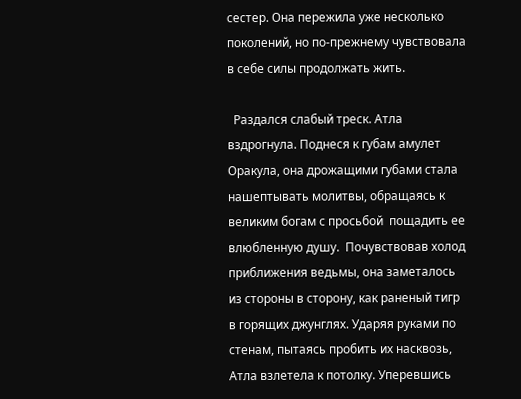сестер. Она пережила уже несколько поколений, но по-прежнему чувствовала в себе силы продолжать жить.

  Раздался слабый треск. Атла вздрогнула. Поднеся к губам амулет Оракула, она дрожащими губами стала нашептывать молитвы, обращаясь к великим богам с просьбой  пощадить ее влюбленную душу.  Почувствовав холод приближения ведьмы, она заметалось из стороны в сторону, как раненый тигр в горящих джунглях. Ударяя руками по стенам, пытаясь пробить их насквозь, Атла взлетела к потолку. Уперевшись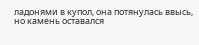ладонями в купол, она потянулась ввысь, но камень оставался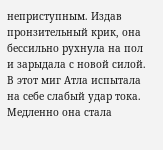неприступным. Издав пронзительный крик, она бессильно рухнула на пол и зарыдала с новой силой. В этот миг Атла испытала на себе слабый удар тока. Медленно она стала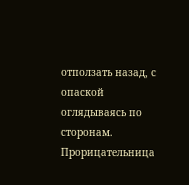отползать назад, с опаской оглядываясь по сторонам. Прорицательница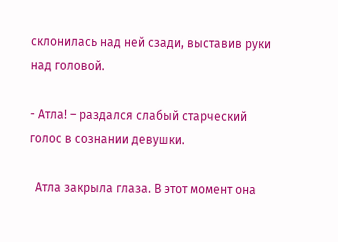склонилась над ней сзади, выставив руки над головой.

- Атла! – раздался слабый старческий голос в сознании девушки.

  Атла закрыла глаза. В этот момент она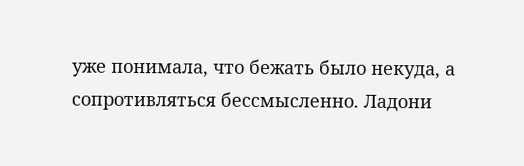уже понимала, что бежать было некуда, а сопротивляться бессмысленно. Ладони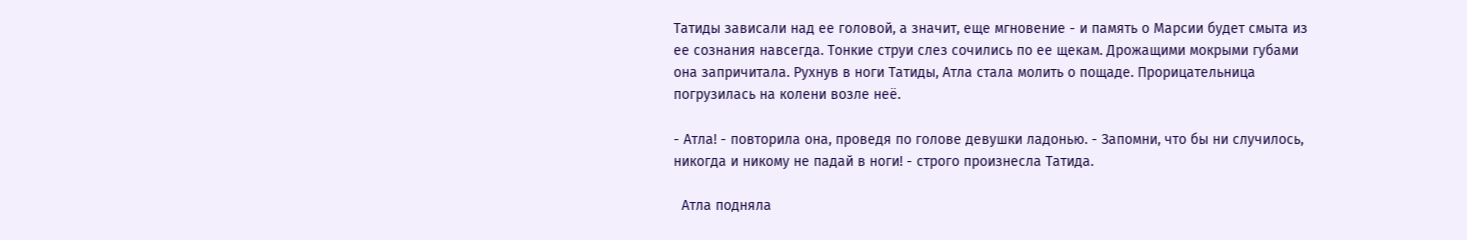Татиды зависали над ее головой, а значит, еще мгновение - и память о Марсии будет смыта из ее сознания навсегда. Тонкие струи слез сочились по ее щекам. Дрожащими мокрыми губами она запричитала. Рухнув в ноги Татиды, Атла стала молить о пощаде. Прорицательница погрузилась на колени возле неё.

- Атла! - повторила она, проведя по голове девушки ладонью. - Запомни, что бы ни случилось, никогда и никому не падай в ноги! - строго произнесла Татида.

  Атла подняла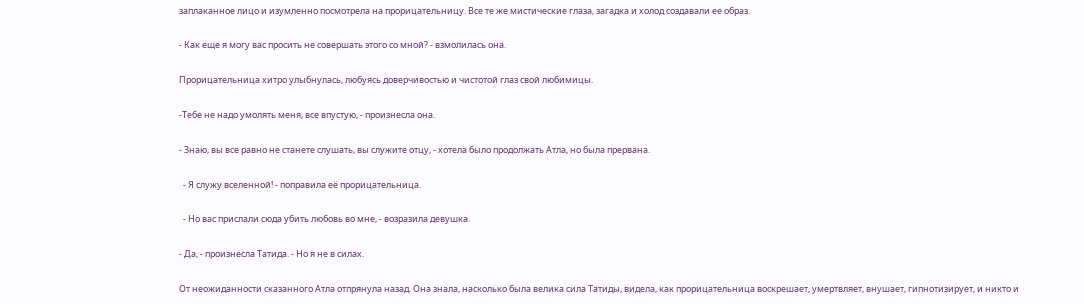заплаканное лицо и изумленно посмотрела на прорицательницу. Все те же мистические глаза, загадка и холод создавали ее образ.

- Как еще я могу вас просить не совершать этого со мной? - взмолилась она.

Прорицательница хитро улыбнулась, любуясь доверчивостью и чистотой глаз свой любимицы.

-Тебе не надо умолять меня, все впустую, - произнесла она.

- Знаю, вы все равно не станете слушать, вы служите отцу, - хотела было продолжать Атла, но была прервана.

  - Я служу вселенной! - поправила её прорицательница.

  - Но вас прислали сюда убить любовь во мне, - возразила девушка.

- Да, - произнесла Татида. - Но я не в силах.

От неожиданности сказанного Атла отпрянула назад. Она знала, насколько была велика сила Татиды, видела, как прорицательница воскрешает, умертвляет, внушает, гипнотизирует, и никто и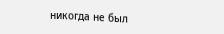никогда не был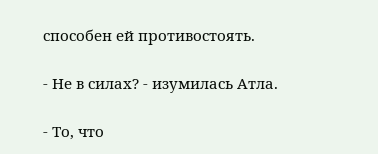способен ей противостоять.

- Не в силах? - изумилась Атла.

- То, что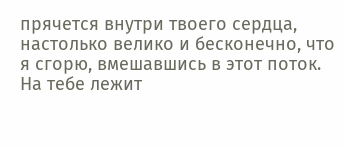прячется внутри твоего сердца, настолько велико и бесконечно, что я сгорю, вмешавшись в этот поток. На тебе лежит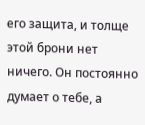его защита, и толще этой брони нет ничего. Он постоянно думает о тебе, а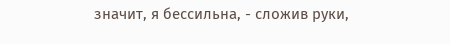значит, я бессильна, - сложив руки,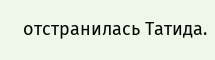отстранилась Татида.